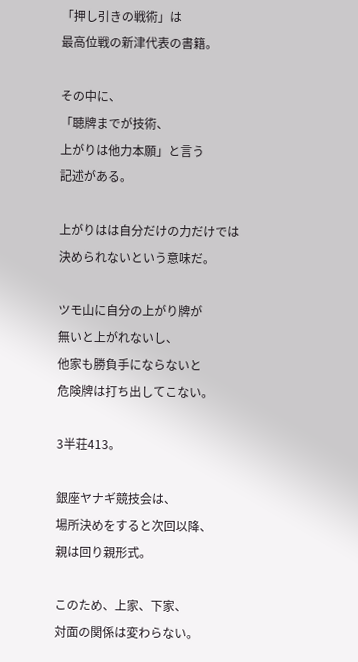「押し引きの戦術」は
最高位戦の新津代表の書籍。

その中に、
「聴牌までが技術、
上がりは他力本願」と言う
記述がある。

上がりはは自分だけの力だけでは
決められないという意味だ。

ツモ山に自分の上がり牌が
無いと上がれないし、
他家も勝負手にならないと
危険牌は打ち出してこない。

3半荘413。

銀座ヤナギ競技会は、
場所決めをすると次回以降、
親は回り親形式。

このため、上家、下家、
対面の関係は変わらない。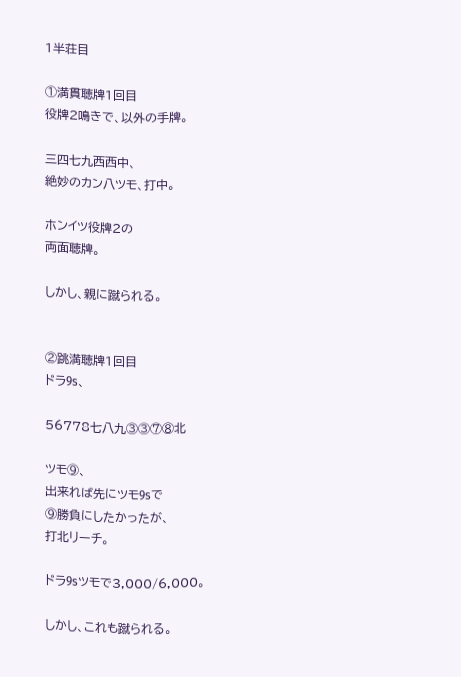1半荘目

①満貫聴牌1回目
役牌2鳴きで、以外の手牌。

三四七九西西中、
絶妙のカン八ツモ、打中。

ホンイツ役牌2の
両面聴牌。

しかし、親に蹴られる。


②跳満聴牌1回目
ドラ9s、

56778七八九③③⑦⑧北

ツモ⑨、
出来れば先にツモ9sで
⑨勝負にしたかったが、
打北リーチ。

ドラ9sツモで3,000/6,000。

しかし、これも蹴られる。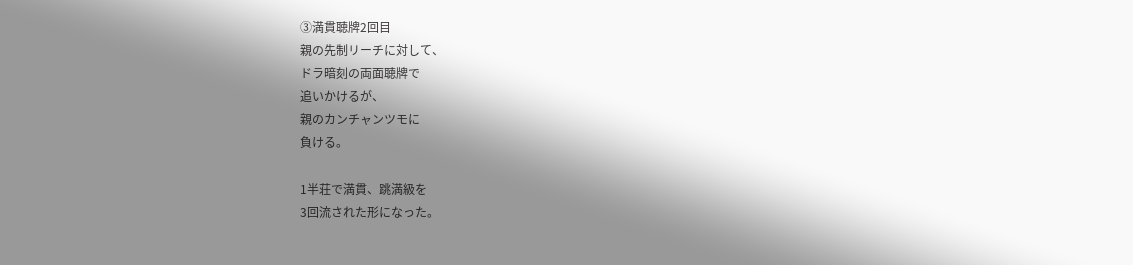③満貫聴牌2回目
親の先制リーチに対して、
ドラ暗刻の両面聴牌で
追いかけるが、
親のカンチャンツモに
負ける。

1半荘で満貫、跳満級を
3回流された形になった。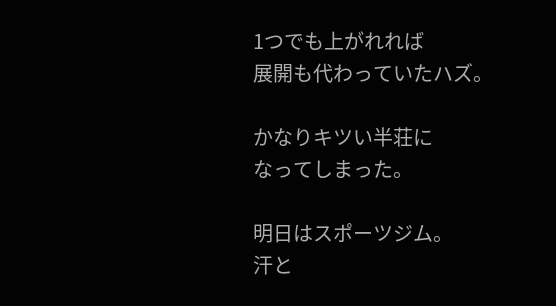1つでも上がれれば
展開も代わっていたハズ。

かなりキツい半荘に
なってしまった。

明日はスポーツジム。
汗と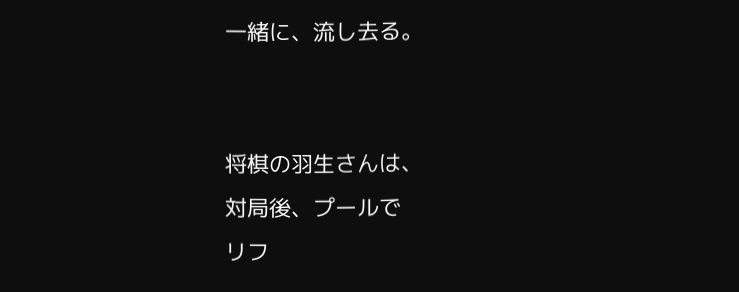一緒に、流し去る。


将棋の羽生さんは、
対局後、プールで
リフ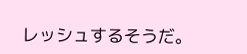レッシュするそうだ。